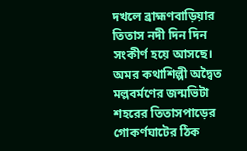দখলে ব্রাহ্মণবাড়িয়ার তিতাস নদী দিন দিন সংকীর্ণ হয়ে আসছে। অমর কথাশিল্পী অদ্বৈত মল্লবর্মণের জন্মভিটা শহরের তিতাসপাড়ের গোকর্ণঘাটের ঠিক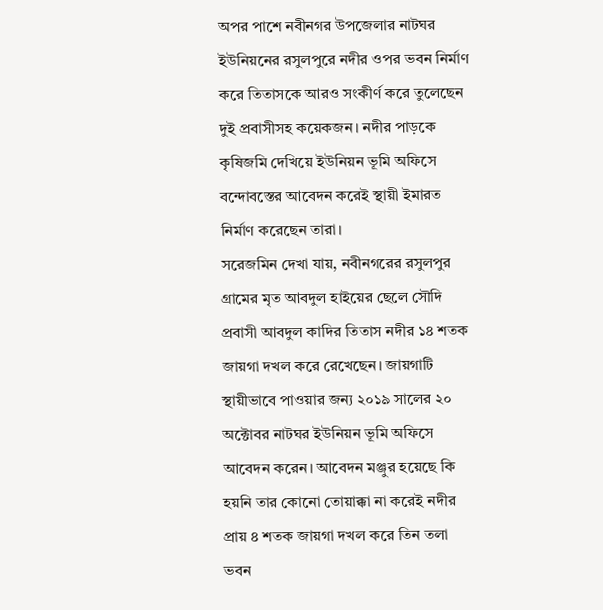অপর পাশে নবীনগর উপজেলার নাটঘর ইউনিয়নের রসুলপুরে নদীর ওপর ভবন নির্মাণ করে তিতাসকে আরও সংকীর্ণ করে তুলেছেন দুই প্রবাসীসহ কয়েকজন। নদীর পাড়কে কৃষিজমি দেখিয়ে ইউনিয়ন ভূমি অফিসে বন্দোবস্তের আবেদন করেই স্থায়ী ইমারত নির্মাণ করেছেন তারা।
সরেজমিন দেখা যায়, নবীনগরের রসুলপুর গ্রামের মৃত আবদুল হাইয়ের ছেলে সৌদি প্রবাসী আবদুল কাদির তিতাস নদীর ১৪ শতক জায়গা দখল করে রেখেছেন। জায়গাটি স্থায়ীভাবে পাওয়ার জন্য ২০১৯ সালের ২০ অক্টোবর নাটঘর ইউনিয়ন ভূমি অফিসে আবেদন করেন। আবেদন মঞ্জুর হয়েছে কি হয়নি তার কোনো তোয়াক্কা না করেই নদীর প্রায় ৪ শতক জায়গা দখল করে তিন তলা ভবন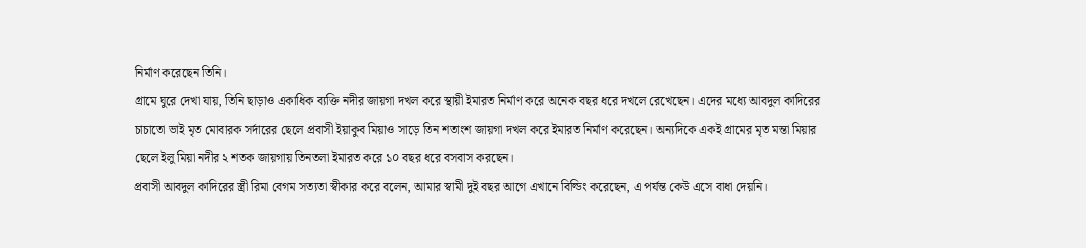নির্মাণ করেছেন তিনি।
গ্রামে ঘুরে দেখা যায়, তিনি ছাড়াও একাধিক ব্যক্তি নদীর জায়গা দখল করে স্থায়ী ইমারত নির্মাণ করে অনেক বছর ধরে দখলে রেখেছেন। এদের মধ্যে আবদুল কাদিরের চাচাতো ভাই মৃত মোবারক সর্দারের ছেলে প্রবাসী ইয়াকুব মিয়াও সাড়ে তিন শতাংশ জায়গা দখল করে ইমারত নির্মাণ করেছেন। অন্যদিকে একই গ্রামের মৃত মন্তা মিয়ার ছেলে ইলু মিয়া নদীর ২ শতক জায়গায় তিনতলা ইমারত করে ১০ বছর ধরে বসবাস করছেন।
প্রবাসী আবদুল কাদিরের স্ত্রী রিমা বেগম সত্যতা স্বীকার করে বলেন, আমার স্বামী দুই বছর আগে এখানে বিল্ডিং করেছেন, এ পর্যন্ত কেউ এসে বাধা দেয়নি।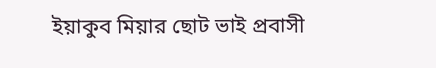ইয়াকুব মিয়ার ছোট ভাই প্রবাসী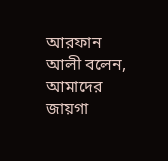আরফান আলী বলেন, আমাদের জায়গা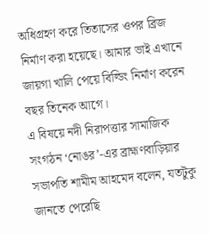অধিগ্রহণ করে তিতাসের ওপর ব্রিজ নির্মাণ করা হয়েছে। আমার ভাই এখানে জায়গা খালি পেয়ে বিল্ডিং নির্মাণ করেন বছর তিনেক আগে।
এ বিষয়ে নদী নিরাপত্তার সামাজিক সংগঠন ‘নোঙর’-এর ব্রাহ্মণবাড়িয়ার সভাপতি শামীম আহমেদ বলেন, যতটুকু জানতে পেরেছি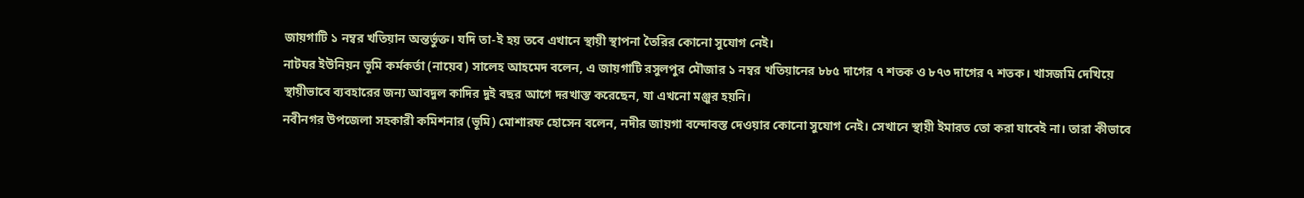জায়গাটি ১ নম্বর খতিয়ান অন্তর্ভুক্ত। যদি তা-ই হয় তবে এখানে স্থায়ী স্থাপনা তৈরির কোনো সুযোগ নেই।
নাটঘর ইউনিয়ন ভূমি কর্মকর্তা (নায়েব) সালেহ আহমেদ বলেন, এ জায়গাটি রসুলপুর মৌজার ১ নম্বর খতিয়ানের ৮৮৫ দাগের ৭ শতক ও ৮৭৩ দাগের ৭ শতক। খাসজমি দেখিয়ে স্থায়ীভাবে ব্যবহারের জন্য আবদুল কাদির দুই বছর আগে দরখাস্ত করেছেন, যা এখনো মঞ্জুর হয়নি।
নবীনগর উপজেলা সহকারী কমিশনার (ভূমি) মোশারফ হোসেন বলেন, নদীর জায়গা বন্দোবস্ত দেওয়ার কোনো সুযোগ নেই। সেখানে স্থায়ী ইমারত তো করা যাবেই না। তারা কীভাবে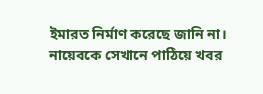ইমারত নির্মাণ করেছে জানি না। নায়েবকে সেখানে পাঠিয়ে খবর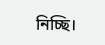নিচ্ছি।